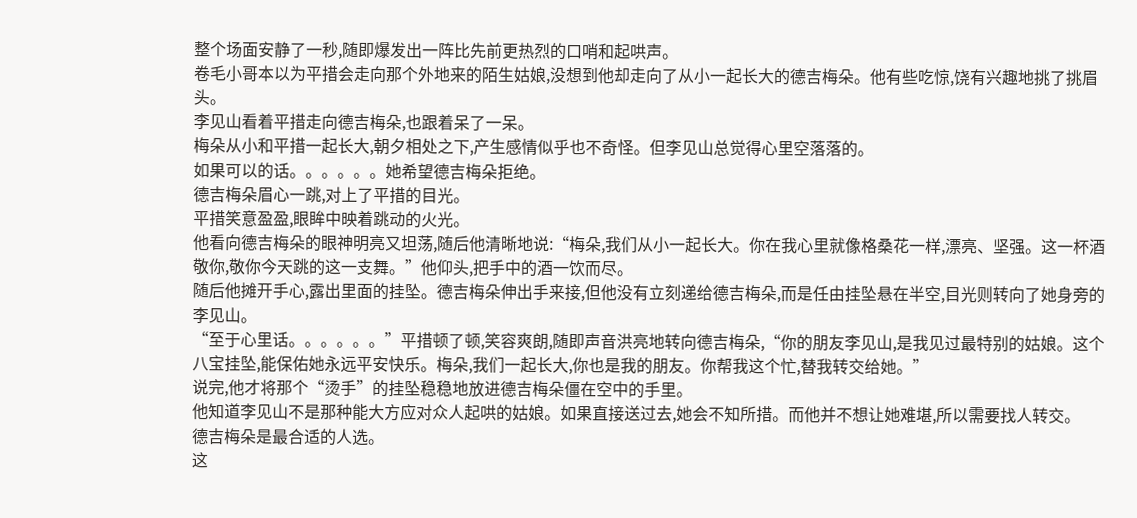整个场面安静了一秒,随即爆发出一阵比先前更热烈的口哨和起哄声。
卷毛小哥本以为平措会走向那个外地来的陌生姑娘,没想到他却走向了从小一起长大的德吉梅朵。他有些吃惊,饶有兴趣地挑了挑眉头。
李见山看着平措走向德吉梅朵,也跟着呆了一呆。
梅朵从小和平措一起长大,朝夕相处之下,产生感情似乎也不奇怪。但李见山总觉得心里空落落的。
如果可以的话。。。。。。她希望德吉梅朵拒绝。
德吉梅朵眉心一跳,对上了平措的目光。
平措笑意盈盈,眼眸中映着跳动的火光。
他看向德吉梅朵的眼神明亮又坦荡,随后他清晰地说:“梅朵,我们从小一起长大。你在我心里就像格桑花一样,漂亮、坚强。这一杯酒敬你,敬你今天跳的这一支舞。”他仰头,把手中的酒一饮而尽。
随后他摊开手心,露出里面的挂坠。德吉梅朵伸出手来接,但他没有立刻递给德吉梅朵,而是任由挂坠悬在半空,目光则转向了她身旁的李见山。
“至于心里话。。。。。。”平措顿了顿,笑容爽朗,随即声音洪亮地转向德吉梅朵,“你的朋友李见山,是我见过最特别的姑娘。这个八宝挂坠,能保佑她永远平安快乐。梅朵,我们一起长大,你也是我的朋友。你帮我这个忙,替我转交给她。”
说完,他才将那个“烫手”的挂坠稳稳地放进德吉梅朵僵在空中的手里。
他知道李见山不是那种能大方应对众人起哄的姑娘。如果直接送过去,她会不知所措。而他并不想让她难堪,所以需要找人转交。
德吉梅朵是最合适的人选。
这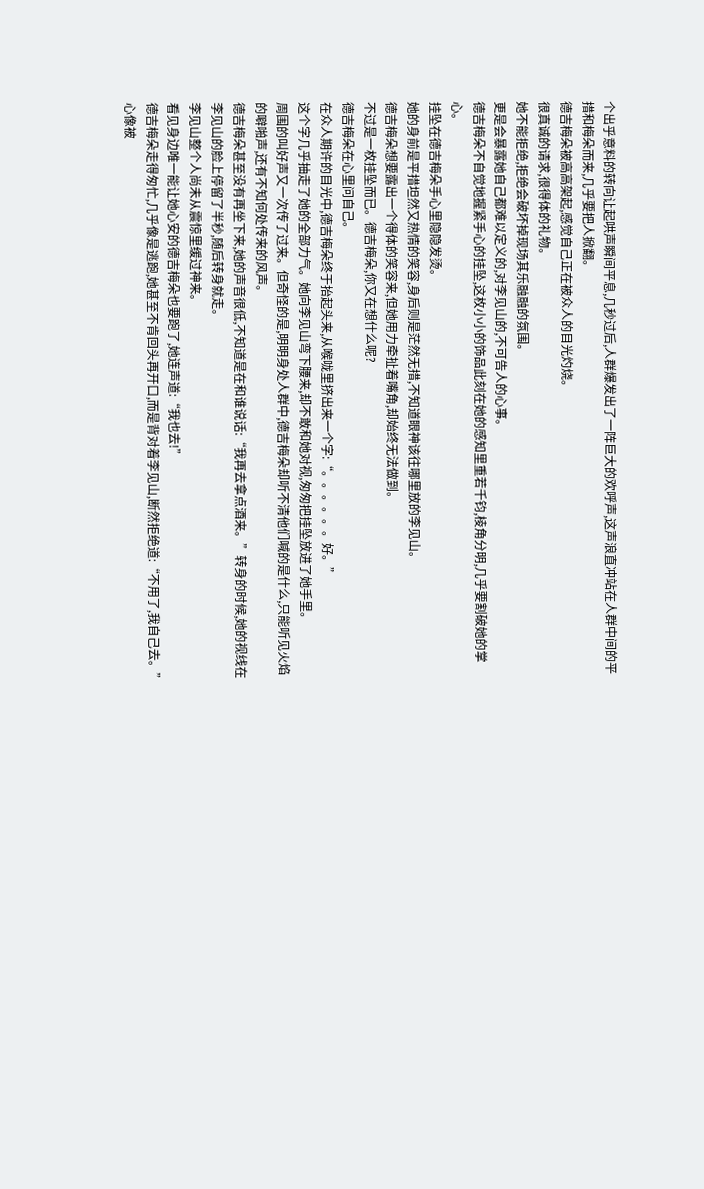个出乎意料的转向让起哄声瞬间平息,几秒过后,人群爆发出了一阵巨大的欢呼声,这声浪直冲站在人群中间的平措和梅朵而来,几乎要把人掀翻。
德吉梅朵被高高架起,感觉自己正在被众人的目光灼烧。
很真诚的请求,很得体的礼物。
她不能拒绝,拒绝会破坏掉现场其乐融融的氛围。
更是会暴露她自己都难以定义的,对李见山的,不可告人的心事。
德吉梅朵不自觉地握紧手心的挂坠,这枚小小的饰品此刻在她的感知里重若千钧,棱角分明,几乎要割破她的掌心。
挂坠在德吉梅朵手心里隐隐发烫。
她的身前是平措坦然又热情的笑容,身后则是茫然无措,不知道眼神该往哪里放的李见山。
德吉梅朵想要露出一个得体的笑容来,但她用力牵扯着嘴角,却始终无法做到。
不过是一枚挂坠而已。德吉梅朵,你又在想什么呢?
德吉梅朵在心里问自己。
在众人期许的目光中,德吉梅朵终于抬起头来,从喉咙里挤出来一个字:“。。。。。。好。”
这个字几乎抽走了她的全部力气。她向李见山弯下腰来,却不敢和她对视,匆匆把挂坠放进了她手里。
周围的叫好声又一次传了过来。但奇怪的是,明明身处人群中,德吉梅朵却听不清他们喊的是什么,只能听见火焰的噼啪声,还有不知何处传来的风声。
德吉梅朵甚至没有再坐下来,她的声音很低,不知道是在和谁说话:“我再去拿点酒来。”转身的时候,她的视线在李见山的脸上停留了半秒,随后转身就走。
李见山整个人尚未从震惊里缓过神来。
看见身边唯一能让她心安的德吉梅朵也要跑了,她连声道:“我也去!”
德吉梅朵走得匆忙,几乎像是逃跑,她甚至不肯回头再开口,而是背对着李见山,断然拒绝道:“不用了,我自己去。”
心像被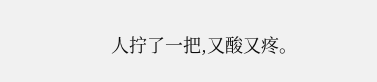人拧了一把,又酸又疼。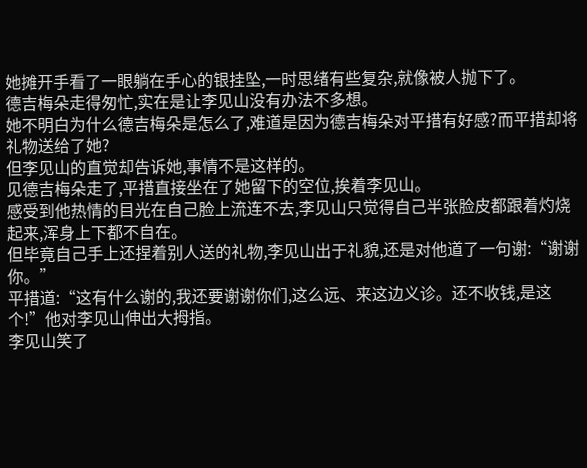她摊开手看了一眼躺在手心的银挂坠,一时思绪有些复杂,就像被人抛下了。
德吉梅朵走得匆忙,实在是让李见山没有办法不多想。
她不明白为什么德吉梅朵是怎么了,难道是因为德吉梅朵对平措有好感?而平措却将礼物送给了她?
但李见山的直觉却告诉她,事情不是这样的。
见德吉梅朵走了,平措直接坐在了她留下的空位,挨着李见山。
感受到他热情的目光在自己脸上流连不去,李见山只觉得自己半张脸皮都跟着灼烧起来,浑身上下都不自在。
但毕竟自己手上还捏着别人送的礼物,李见山出于礼貌,还是对他道了一句谢:“谢谢你。”
平措道:“这有什么谢的,我还要谢谢你们,这么远、来这边义诊。还不收钱,是这个!”他对李见山伸出大拇指。
李见山笑了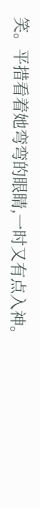笑。平措看着她弯弯的眼睛,一时又有点入神。